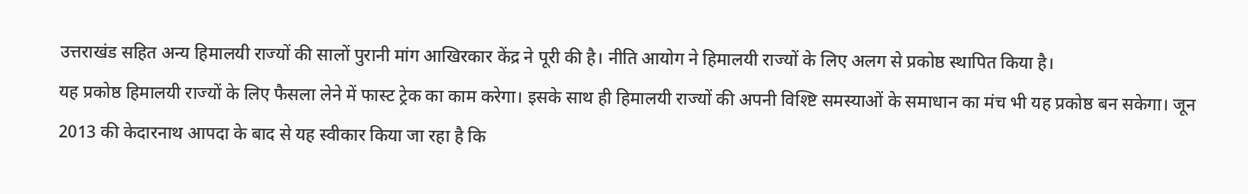उत्तराखंड सहित अन्य हिमालयी राज्यों की सालों पुरानी मांग आखिरकार केंद्र ने पूरी की है। नीति आयोग ने हिमालयी राज्यों के लिए अलग से प्रकोष्ठ स्थापित किया है।
यह प्रकोष्ठ हिमालयी राज्यों के लिए फैसला लेने में फास्ट ट्रेक का काम करेगा। इसके साथ ही हिमालयी राज्यों की अपनी विश्ष्टि समस्याओं के समाधान का मंच भी यह प्रकोष्ठ बन सकेगा। जून 2013 की केदारनाथ आपदा के बाद से यह स्वीकार किया जा रहा है कि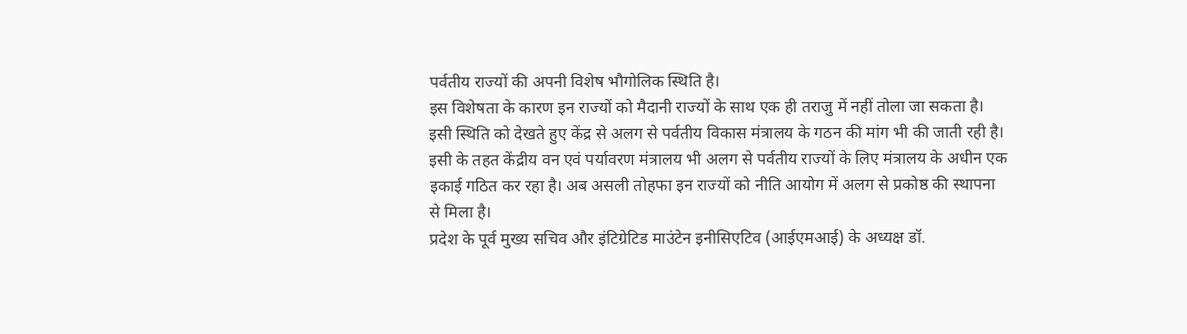पर्वतीय राज्यों की अपनी विशेष भौगोलिक स्थिति है।
इस विशेषता के कारण इन राज्यों को मैदानी राज्यों के साथ एक ही तराजु में नहीं तोला जा सकता है। इसी स्थिति को देखते हुए केंद्र से अलग से पर्वतीय विकास मंत्रालय के गठन की मांग भी की जाती रही है।
इसी के तहत केंद्रीय वन एवं पर्यावरण मंत्रालय भी अलग से पर्वतीय राज्यों के लिए मंत्रालय के अधीन एक इकाई गठित कर रहा है। अब असली तोहफा इन राज्यों को नीति आयोग में अलग से प्रकोष्ठ की स्थापना से मिला है।
प्रदेश के पूर्व मुख्य सचिव और इंटिग्रेटिड माउंटेन इनीसिएटिव (आईएमआई) के अध्यक्ष डॉ.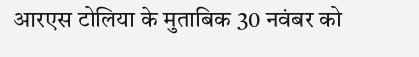आरएस टोलिया के मुताबिक 30 नवंबर को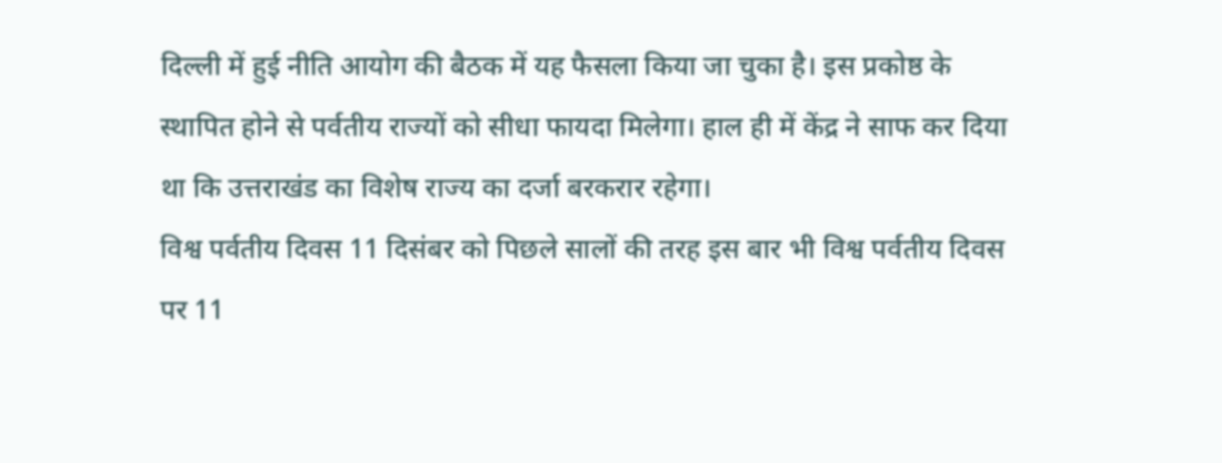दिल्ली में हुई नीति आयोग की बैठक में यह फैसला किया जा चुका है। इस प्रकोष्ठ के स्थापित होने से पर्वतीय राज्यों को सीधा फायदा मिलेगा। हाल ही में केंद्र ने साफ कर दिया था कि उत्तराखंड का विशेष राज्य का दर्जा बरकरार रहेगा।
विश्व पर्वतीय दिवस 11 दिसंबर को पिछले सालों की तरह इस बार भी विश्व पर्वतीय दिवस पर 11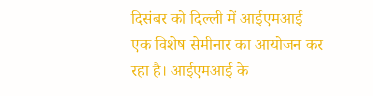दिसंबर को दिल्ली में आईएमआई एक विशेष सेमीनार का आयोजन कर रहा है। आईएमआई के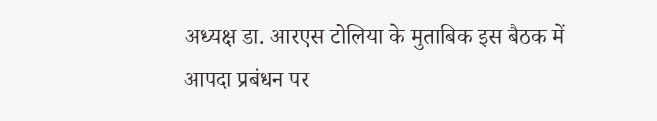अध्यक्ष डा. आरएस टोलिया के मुताबिक इस बैठक में आपदा प्रबंधन पर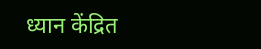ध्यान केंद्रित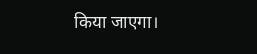किया जाएगा।